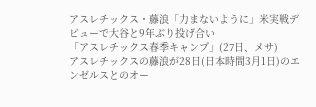アスレチックス・藤浪「力まないように」米実戦デビューで大谷と9年ぶり投げ合い
「アスレチックス春季キャンプ」(27日、メサ)
アスレチックスの藤浪が28日(日本時間3月1日)のエンゼルスとのオー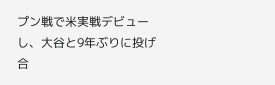プン戦で米実戦デビューし、大谷と9年ぶりに投げ合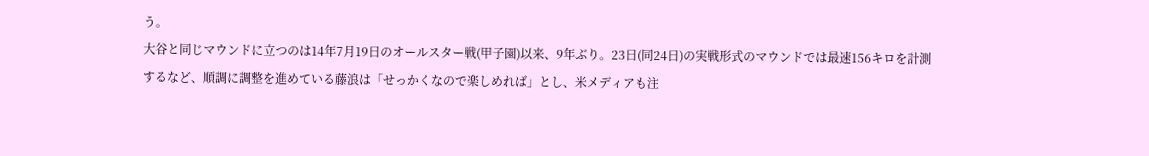う。
大谷と同じマウンドに立つのは14年7月19日のオールスター戦(甲子園)以来、9年ぶり。23日(同24日)の実戦形式のマウンドでは最速156キロを計測するなど、順調に調整を進めている藤浪は「せっかくなので楽しめれば」とし、米メディアも注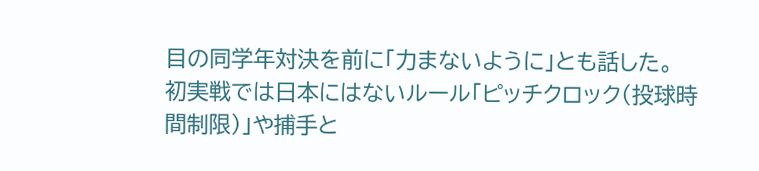目の同学年対決を前に「力まないように」とも話した。
初実戦では日本にはないルール「ピッチクロック(投球時間制限)」や捕手と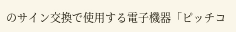のサイン交換で使用する電子機器「ピッチコ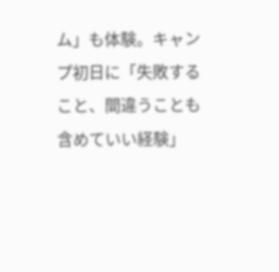ム」も体験。キャンプ初日に「失敗すること、間違うことも含めていい経験」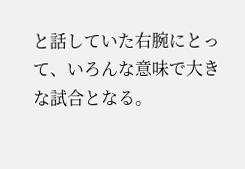と話していた右腕にとって、いろんな意味で大きな試合となる。